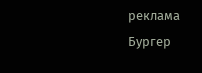реклама
Бургер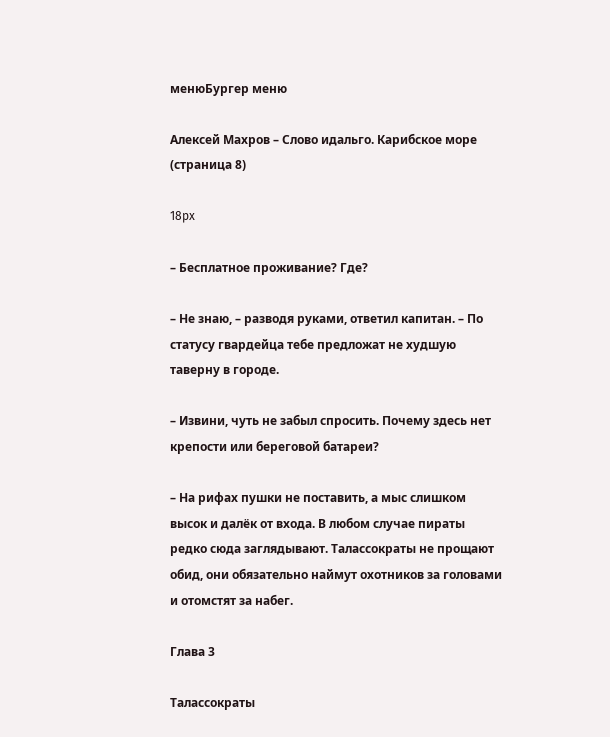менюБургер меню

Алексей Махров – Слово идальго. Карибское море (страница 8)

18px

– Бесплатное проживание? Где?

– Не знаю, – разводя руками, ответил капитан. – По статусу гвардейца тебе предложат не худшую таверну в городе.

– Извини, чуть не забыл спросить. Почему здесь нет крепости или береговой батареи?

– На рифах пушки не поставить, а мыс слишком высок и далёк от входа. В любом случае пираты редко сюда заглядывают. Талассократы не прощают обид, они обязательно наймут охотников за головами и отомстят за набег.

Глава 3

Талассократы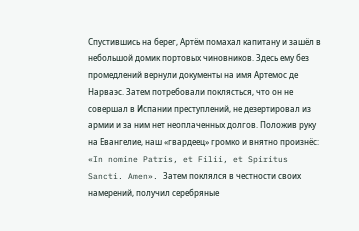Спустившись на берег, Артём помахал капитану и зашёл в небольшой домик портовых чиновников. Здесь ему без промедлений вернули документы на имя Артемос де Нарваэс. Затем потребовали поклясться, что он не совершал в Испании преступлений, не дезертировал из армии и за ним нет неоплаченных долгов. Положив руку на Евангелие, наш «гвардеец» громко и внятно произнёс: «In nomine Patris, et Filii, et Spiritus Sancti. Amen». Затем поклялся в честности своих намерений, получил серебряные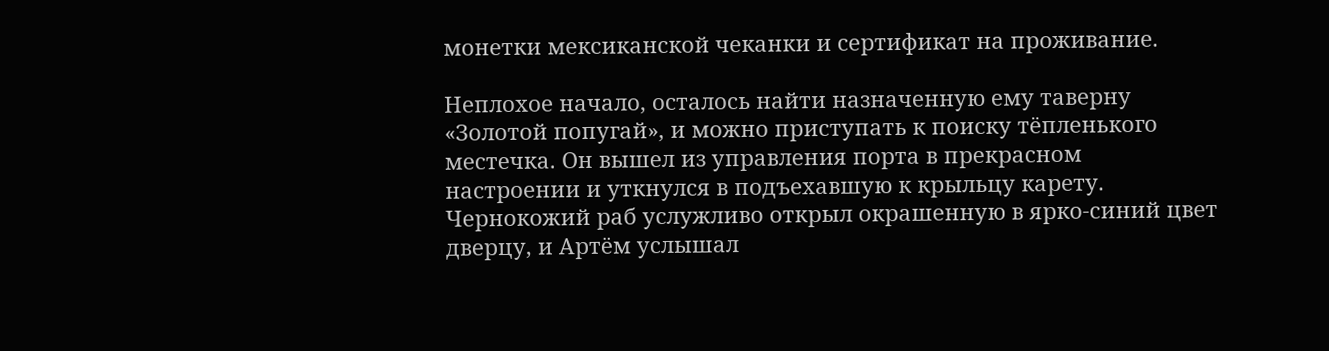монетки мексиканской чеканки и сертификат на проживание.

Неплохое начало, осталось найти назначенную ему таверну «Золотой попугай», и можно приступать к поиску тёпленького местечка. Он вышел из управления порта в прекрасном настроении и уткнулся в подъехавшую к крыльцу карету. Чернокожий раб услужливо открыл окрашенную в ярко-синий цвет дверцу, и Артём услышал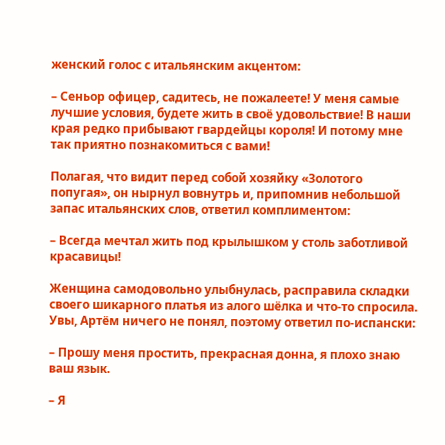женский голос с итальянским акцентом:

– Сеньор офицер, садитесь, не пожалеете! У меня самые лучшие условия, будете жить в своё удовольствие! В наши края редко прибывают гвардейцы короля! И потому мне так приятно познакомиться с вами!

Полагая, что видит перед собой хозяйку «Золотого попугая», он нырнул вовнутрь и, припомнив небольшой запас итальянских слов, ответил комплиментом:

– Всегда мечтал жить под крылышком у столь заботливой красавицы!

Женщина самодовольно улыбнулась, расправила складки своего шикарного платья из алого шёлка и что-то спросила. Увы, Артём ничего не понял, поэтому ответил по-испански:

– Прошу меня простить, прекрасная донна, я плохо знаю ваш язык.

– Я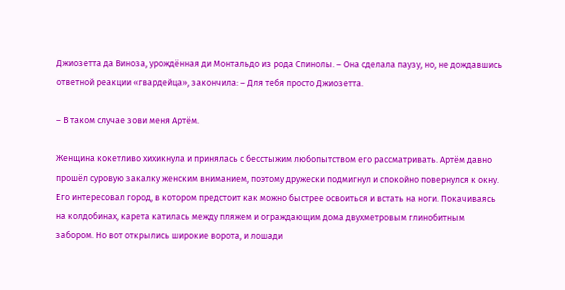Джиозетта да Виноза, урождённая ди Монтальдо из рода Спинолы. – Она сделала паузу, но, не дождавшись ответной реакции «гвардейца», закончила: – Для тебя просто Джиозетта.

– В таком случае зови меня Артём.

Женщина кокетливо хихикнула и принялась с бесстыжим любопытством его рассматривать. Артём давно прошёл суровую закалку женским вниманием, поэтому дружески подмигнул и спокойно повернулся к окну. Его интересовал город, в котором предстоит как можно быстрее освоиться и встать на ноги. Покачиваясь на колдобинах, карета катилась между пляжем и ограждающим дома двухметровым глинобитным забором. Но вот открылись широкие ворота, и лошади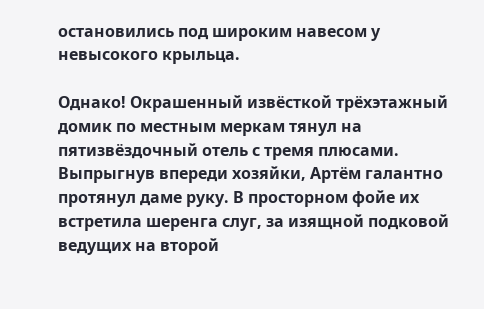остановились под широким навесом у невысокого крыльца.

Однако! Окрашенный извёсткой трёхэтажный домик по местным меркам тянул на пятизвёздочный отель с тремя плюсами. Выпрыгнув впереди хозяйки, Артём галантно протянул даме руку. В просторном фойе их встретила шеренга слуг, за изящной подковой ведущих на второй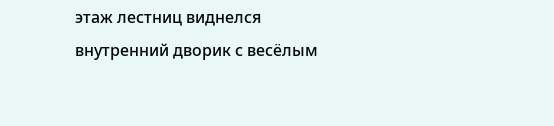этаж лестниц виднелся внутренний дворик с весёлым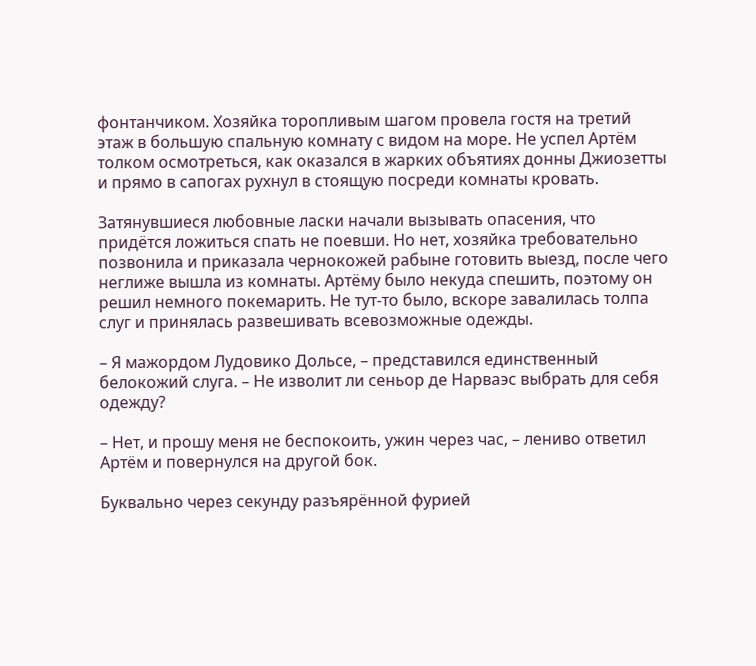фонтанчиком. Хозяйка торопливым шагом провела гостя на третий этаж в большую спальную комнату с видом на море. Не успел Артём толком осмотреться, как оказался в жарких объятиях донны Джиозетты и прямо в сапогах рухнул в стоящую посреди комнаты кровать.

Затянувшиеся любовные ласки начали вызывать опасения, что придётся ложиться спать не поевши. Но нет, хозяйка требовательно позвонила и приказала чернокожей рабыне готовить выезд, после чего неглиже вышла из комнаты. Артёму было некуда спешить, поэтому он решил немного покемарить. Не тут-то было, вскоре завалилась толпа слуг и принялась развешивать всевозможные одежды.

– Я мажордом Лудовико Дольсе, – представился единственный белокожий слуга. – Не изволит ли сеньор де Нарваэс выбрать для себя одежду?

– Нет, и прошу меня не беспокоить, ужин через час, – лениво ответил Артём и повернулся на другой бок.

Буквально через секунду разъярённой фурией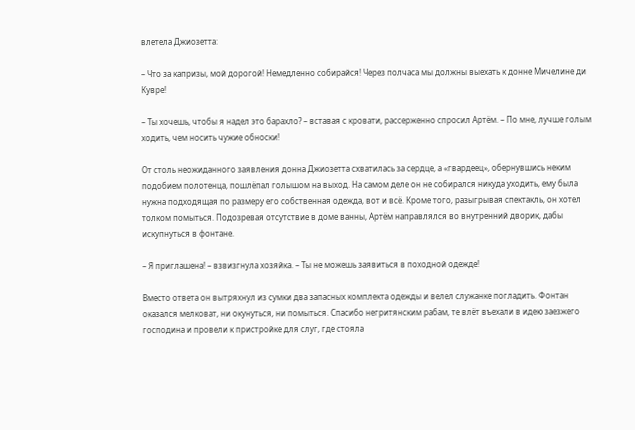влетела Джиозетта:

– Что за капризы, мой дорогой! Немедленно собирайся! Через полчаса мы должны выехать к донне Мичелине ди Кувре!

– Ты хочешь, чтобы я надел это барахло? – вставая с кровати, рассерженно спросил Артём. – По мне, лучше голым ходить, чем носить чужие обноски!

От столь неожиданного заявления донна Джиозетта схватилась за сердце, а «гвардеец», обернувшись неким подобием полотенца, пошлёпал голышом на выход. На самом деле он не собирался никуда уходить, ему была нужна подходящая по размеру его собственная одежда, вот и всё. Кроме того, разыгрывая спектакль, он хотел толком помыться. Подозревая отсутствие в доме ванны, Артём направлялся во внутренний дворик, дабы искупнуться в фонтане.

– Я приглашена! – взвизгнула хозяйка. – Ты не можешь заявиться в походной одежде!

Вместо ответа он вытряхнул из сумки два запасных комплекта одежды и велел служанке погладить. Фонтан оказался мелковат, ни окунуться, ни помыться. Спасибо негритянским рабам, те влёт въехали в идею заезжего господина и провели к пристройке для слуг, где стояла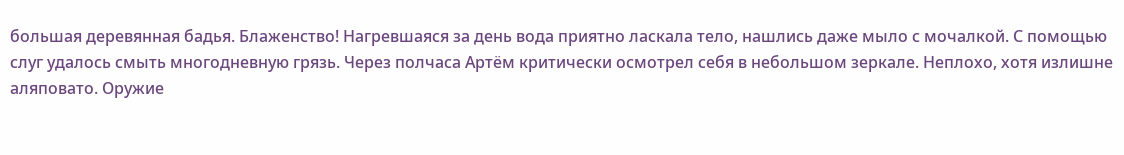большая деревянная бадья. Блаженство! Нагревшаяся за день вода приятно ласкала тело, нашлись даже мыло с мочалкой. С помощью слуг удалось смыть многодневную грязь. Через полчаса Артём критически осмотрел себя в небольшом зеркале. Неплохо, хотя излишне аляповато. Оружие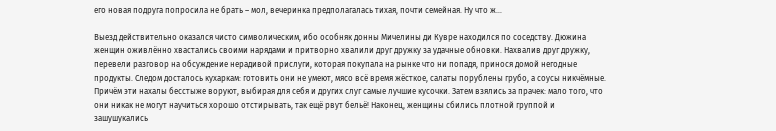его новая подруга попросила не брать – мол, вечеринка предполагалась тихая, почти семейная. Ну что ж…

Выезд действительно оказался чисто символическим, ибо особняк донны Мичелины ди Кувре находился по соседству. Дюжина женщин оживлённо хвастались своими нарядами и притворно хвалили друг дружку за удачные обновки. Нахвалив друг дружку, перевели разговор на обсуждение нерадивой прислуги, которая покупала на рынке что ни попадя, принося домой негодные продукты. Следом досталось кухаркам: готовить они не умеют, мясо всё время жёсткое, салаты порублены грубо, а соусы никчёмные. Причём эти нахалы бесстыже воруют, выбирая для себя и других слуг самые лучшие кусочки. Затем взялись за прачек: мало того, что они никак не могут научиться хорошо отстирывать, так ещё рвут бельё! Наконец, женщины сбились плотной группой и зашушукались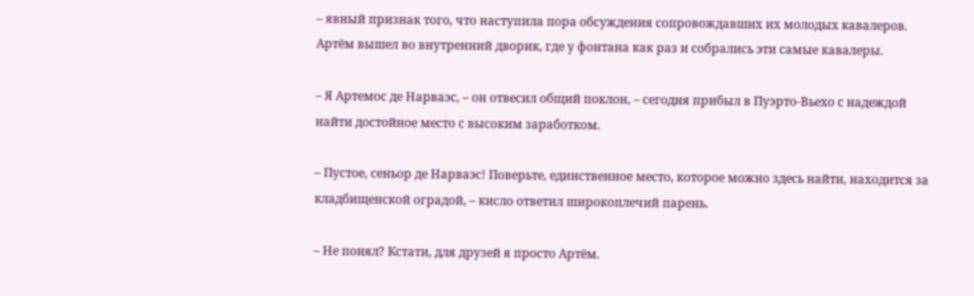– явный признак того, что наступила пора обсуждения сопровождавших их молодых кавалеров. Артём вышел во внутренний дворик, где у фонтана как раз и собрались эти самые кавалеры.

– Я Артемос де Нарваэс, – он отвесил общий поклон, – сегодня прибыл в Пуэрто-Вьехо с надеждой найти достойное место с высоким заработком.

– Пустое, сеньор де Нарваэс! Поверьте, единственное место, которое можно здесь найти, находится за кладбищенской оградой, – кисло ответил широкоплечий парень.

– Не понял? Кстати, для друзей я просто Артём.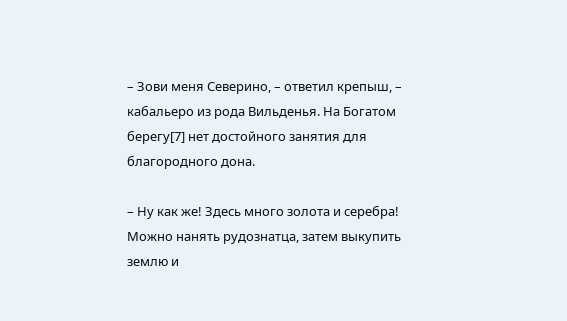– Зови меня Северино, – ответил крепыш, – кабальеро из рода Вильденья. На Богатом берегу[7] нет достойного занятия для благородного дона.

– Ну как же! Здесь много золота и серебра! Можно нанять рудознатца, затем выкупить землю и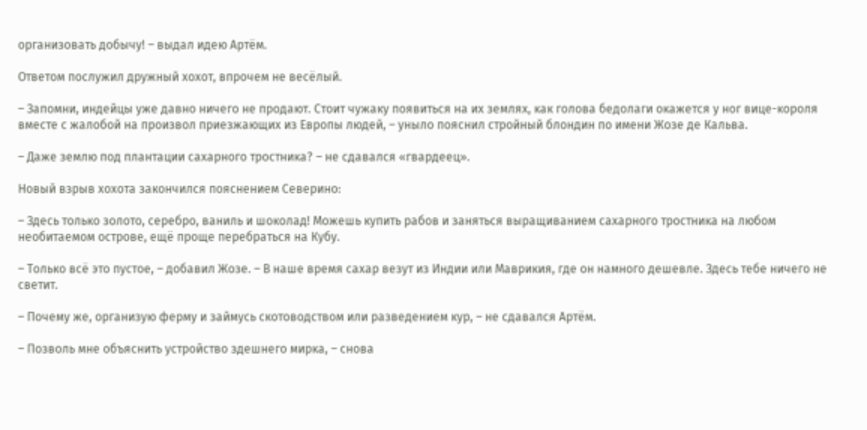организовать добычу! – выдал идею Артём.

Ответом послужил дружный хохот, впрочем не весёлый.

– Запомни, индейцы уже давно ничего не продают. Стоит чужаку появиться на их землях, как голова бедолаги окажется у ног вице-короля вместе с жалобой на произвол приезжающих из Европы людей, – уныло пояснил стройный блондин по имени Жозе де Кальва.

– Даже землю под плантации сахарного тростника? – не сдавался «гвардеец».

Новый взрыв хохота закончился пояснением Северино:

– Здесь только золото, серебро, ваниль и шоколад! Можешь купить рабов и заняться выращиванием сахарного тростника на любом необитаемом острове, ещё проще перебраться на Кубу.

– Только всё это пустое, – добавил Жозе. – В наше время сахар везут из Индии или Маврикия, где он намного дешевле. Здесь тебе ничего не светит.

– Почему же, организую ферму и займусь скотоводством или разведением кур, – не сдавался Артём.

– Позволь мне объяснить устройство здешнего мирка, – снова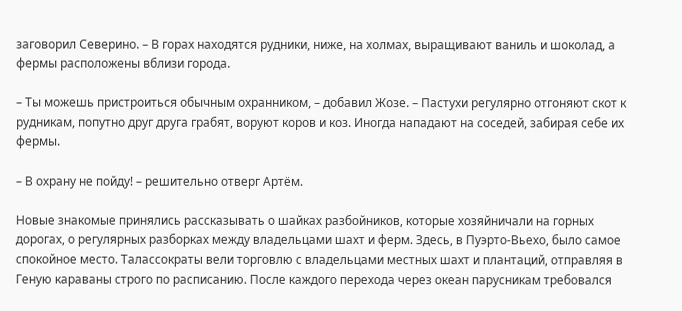заговорил Северино. – В горах находятся рудники, ниже, на холмах, выращивают ваниль и шоколад, а фермы расположены вблизи города.

– Ты можешь пристроиться обычным охранником, – добавил Жозе. – Пастухи регулярно отгоняют скот к рудникам, попутно друг друга грабят, воруют коров и коз. Иногда нападают на соседей, забирая себе их фермы.

– В охрану не пойду! – решительно отверг Артём.

Новые знакомые принялись рассказывать о шайках разбойников, которые хозяйничали на горных дорогах, о регулярных разборках между владельцами шахт и ферм. Здесь, в Пуэрто-Вьехо, было самое спокойное место. Талассократы вели торговлю с владельцами местных шахт и плантаций, отправляя в Геную караваны строго по расписанию. После каждого перехода через океан парусникам требовался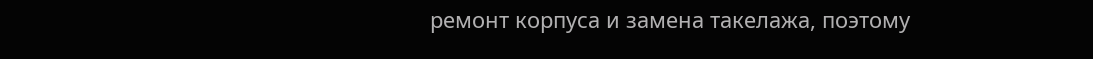ремонт корпуса и замена такелажа, поэтому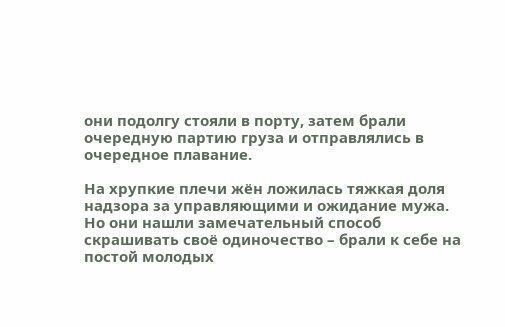они подолгу стояли в порту, затем брали очередную партию груза и отправлялись в очередное плавание.

На хрупкие плечи жён ложилась тяжкая доля надзора за управляющими и ожидание мужа. Но они нашли замечательный способ скрашивать своё одиночество – брали к себе на постой молодых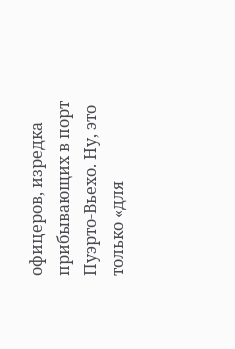офицеров, изредка прибывающих в порт Пуэрто-Вьехо. Ну, это только «для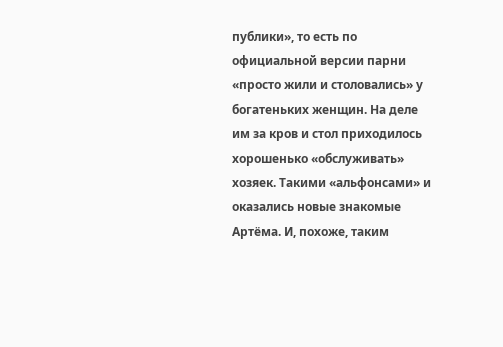публики», то есть по официальной версии парни «просто жили и столовались» у богатеньких женщин. На деле им за кров и стол приходилось хорошенько «обслуживать» хозяек. Такими «альфонсами» и оказались новые знакомые Артёма. И, похоже, таким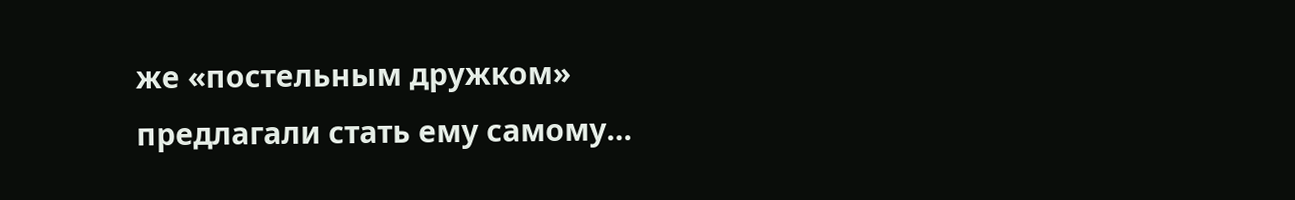же «постельным дружком» предлагали стать ему самому…